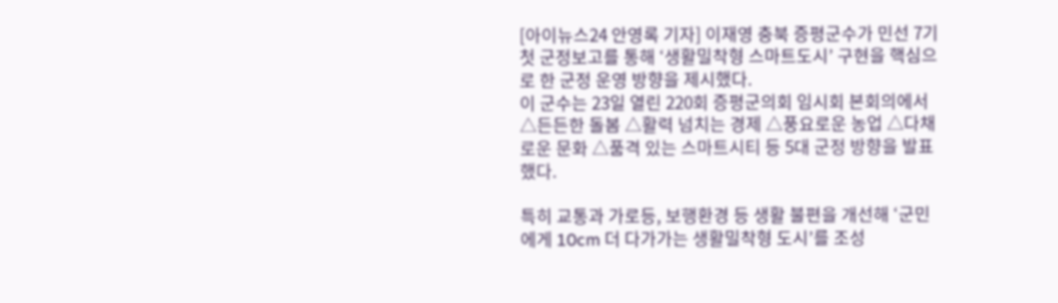[아이뉴스24 안영록 기자] 이재영 충북 증평군수가 민선 7기 첫 군정보고를 통해 ‘생활밀착형 스마트도시’ 구현을 핵심으로 한 군정 운영 방향을 제시했다.
이 군수는 23일 열린 220회 증평군의회 임시회 본회의에서 △든든한 돌봄 △활력 넘치는 경제 △풍요로운 농업 △다채로운 문화 △품격 있는 스마트시티 등 5대 군정 방향을 발표했다.

특히 교통과 가로등, 보행환경 등 생활 불편을 개선해 ‘군민에게 10cm 더 다가가는 생활밀착형 도시’를 조성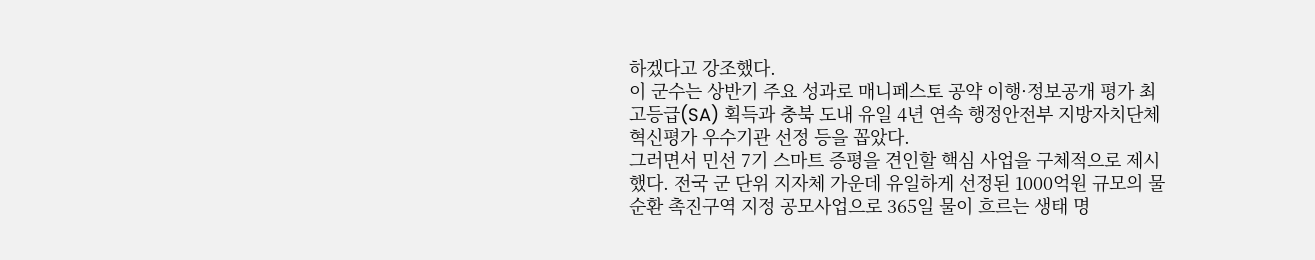하겠다고 강조했다.
이 군수는 상반기 주요 성과로 매니페스토 공약 이행·정보공개 평가 최고등급(SA) 획득과 충북 도내 유일 4년 연속 행정안전부 지방자치단체 혁신평가 우수기관 선정 등을 꼽았다.
그러면서 민선 7기 스마트 증평을 견인할 핵심 사업을 구체적으로 제시했다. 전국 군 단위 지자체 가운데 유일하게 선정된 1000억원 규모의 물 순환 촉진구역 지정 공모사업으로 365일 물이 흐르는 생태 명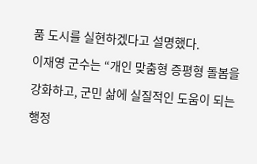품 도시를 실현하겠다고 설명했다.
이재영 군수는 “개인 맞춤형 증평형 돌봄을 강화하고, 군민 삶에 실질적인 도움이 되는 행정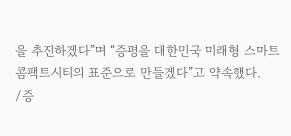을 추진하겠다”며 “증평을 대한민국 미래형 스마트 콤팩트시티의 표준으로 만들겠다”고 약속했다.
/증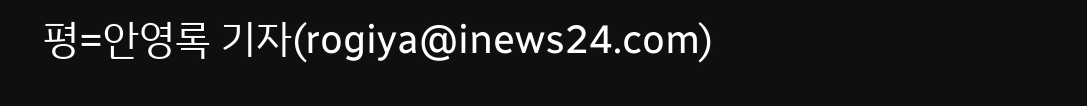평=안영록 기자(rogiya@inews24.com)